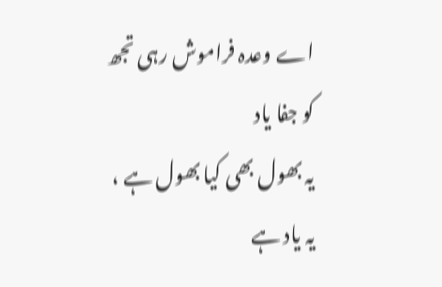اے وعدہ فراموش رہی تجھ کو جفا یاد
یہ بھول بھی کیا بھول ہے ، یہ یاد ہے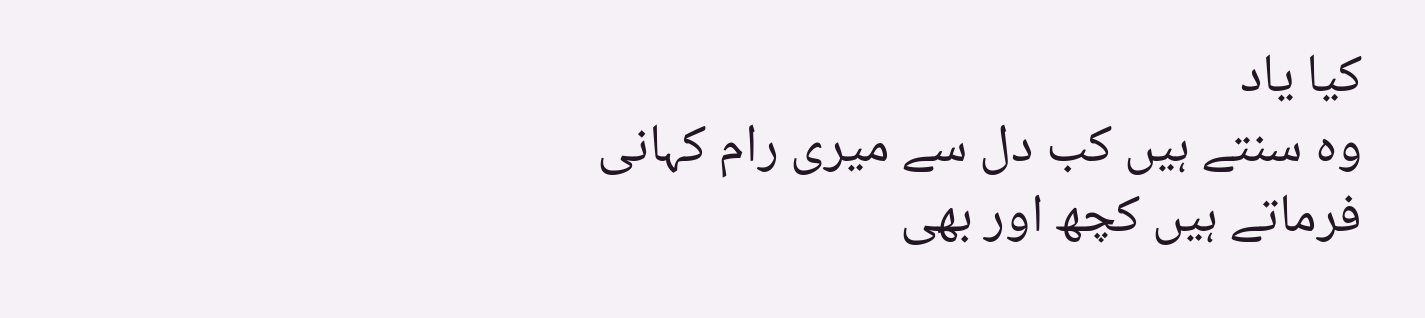کیا یاد
وہ سنتے ہیں کب دل سے میری رام کہانی
فرماتے ہیں کچھ اور بھی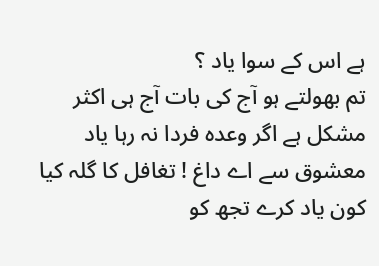ہے اس کے سوا یاد ؟
تم بھولتے ہو آج کی بات آج ہی اکثر
مشکل ہے اگر وعدہ فردا نہ رہا یاد
معشوق سے اے داغ ! تغافل کا گلہ کیا
کون یاد کرے تجھ کو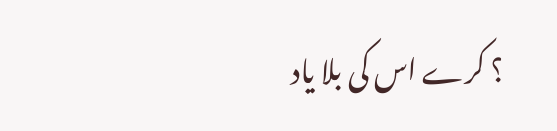؟ کرے اس کی بلا یاد